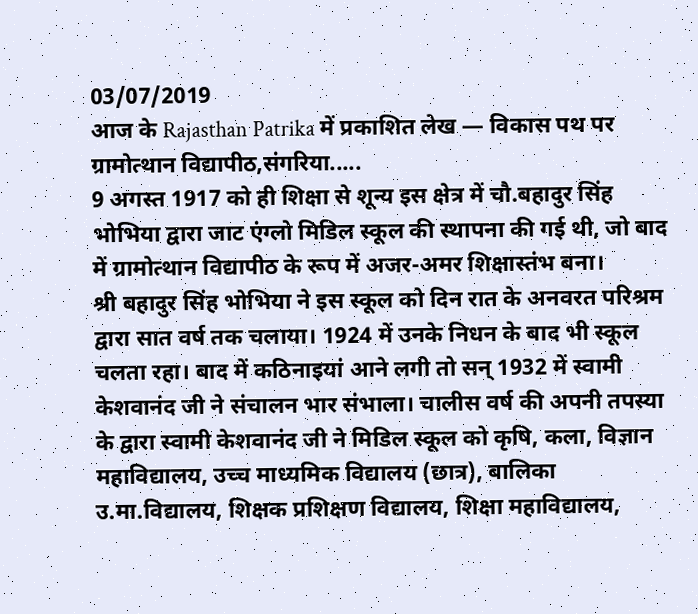03/07/2019
आज के Rajasthan Patrika में प्रकाशित लेख — विकास पथ पर ग्रामोत्थान विद्यापीठ,संगरिया.....
9 अगस्त 1917 को ही शिक्षा से शून्य इस क्षेत्र में चौ.बहादुर सिंह भोभिया द्वारा जाट एंग्लो मिडिल स्कूल की स्थापना की गई थी, जो बाद में ग्रामोत्थान विद्यापीठ के रूप में अजर-अमर शिक्षास्तंभ बना।
श्री बहादुर सिंह भोभिया ने इस स्कूल को दिन रात के अनवरत परिश्रम द्वारा सात वर्ष तक चलाया। 1924 में उनके निधन के बाद भी स्कूल चलता रहा। बाद में कठिनाइयां आने लगी तो सन् 1932 में स्वामी केशवानंद जी ने संचालन भार संभाला। चालीस वर्ष की अपनी तपस्या के द्वारा स्वामी केशवानंद जी ने मिडिल स्कूल को कृषि, कला, विज्ञान महाविद्यालय, उच्च माध्यमिक विद्यालय (छात्र), बालिका उ.मा.विद्यालय, शिक्षक प्रशिक्षण विद्यालय, शिक्षा महाविद्यालय,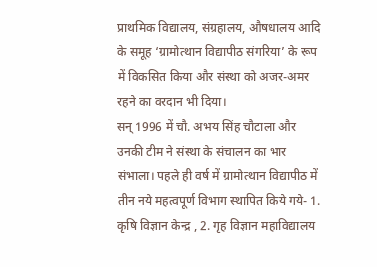प्राथमिक विद्यालय, संग्रहालय, औषधालय आदि के समूह ‘ग्रामोत्थान विद्यापीठ संगरिया’ के रूप में विकसित किया और संस्था को अजर-अमर रहने का वरदान भी दिया।
सन् 1996 में चौ. अभय सिंह चौटाला और उनकी टीम ने संस्था के संचालन का भार संभाला। पहले ही वर्ष में ग्रामोत्थान विद्यापीठ में तीन नये महत्वपूर्ण विभाग स्थापित किये गये- 1. कृषि विज्ञान केन्द्र , 2. गृह विज्ञान महाविद्यालय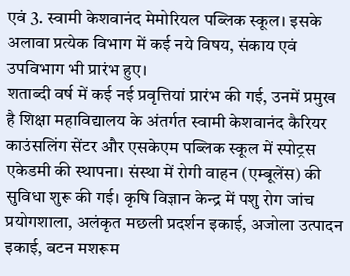एवं 3. स्वामी केशवानंद मेमोरियल पब्लिक स्कूल। इसके अलावा प्रत्येक विभाग में कई नये विषय, संकाय एवं उपविभाग भी प्रारंभ हुए।
शताब्दी वर्ष में कई नई प्रवृत्तियां प्रारंभ की गई, उनमें प्रमुख है शिक्षा महाविद्यालय के अंतर्गत स्वामी केशवानंद कैरियर काउंसलिंग सेंटर और एसकेएम पब्लिक स्कूल में स्पोट्रस एकेडमी की स्थापना। संस्था में रोगी वाहन (एम्बूलेंस) की सुविधा शुरू की गई। कृषि विज्ञान केन्द्र में पशु रोग जांच प्रयोगशाला, अलंकृत मछली प्रदर्शन इकाई, अजोला उत्पादन इकाई, बटन मशरूम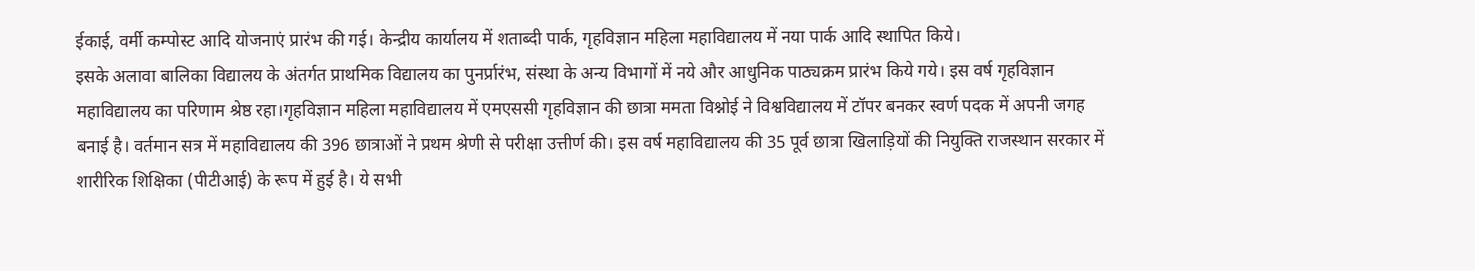ईकाई, वर्मी कम्पोस्ट आदि योजनाएं प्रारंभ की गई। केन्द्रीय कार्यालय में शताब्दी पार्क, गृहविज्ञान महिला महाविद्यालय में नया पार्क आदि स्थापित किये।
इसके अलावा बालिका विद्यालय के अंतर्गत प्राथमिक विद्यालय का पुनर्प्रारंभ, संस्था के अन्य विभागों में नये और आधुनिक पाठ्यक्रम प्रारंभ किये गये। इस वर्ष गृहविज्ञान महाविद्यालय का परिणाम श्रेष्ठ रहा।गृहविज्ञान महिला महाविद्यालय में एमएससी गृहविज्ञान की छात्रा ममता विश्नोई ने विश्वविद्यालय में टॉपर बनकर स्वर्ण पदक में अपनी जगह बनाई है। वर्तमान सत्र में महाविद्यालय की 396 छात्राओं ने प्रथम श्रेणी से परीक्षा उत्तीर्ण की। इस वर्ष महाविद्यालय की 35 पूर्व छात्रा खिलाड़ियों की नियुक्ति राजस्थान सरकार में शारीरिक शिक्षिका (पीटीआई) के रूप में हुई है। ये सभी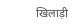खिलाड़ी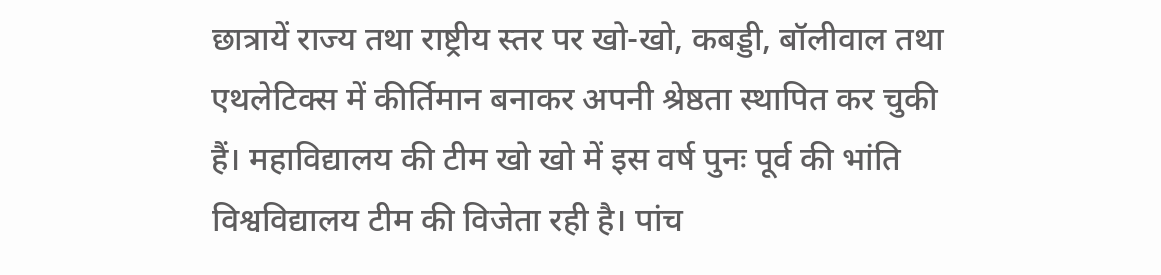छात्रायें राज्य तथा राष्ट्रीय स्तर पर खो-खो, कबड्डी, बॉलीवाल तथा एथलेटिक्स में कीर्तिमान बनाकर अपनी श्रेष्ठता स्थापित कर चुकी हैं। महाविद्यालय की टीम खो खो में इस वर्ष पुनः पूर्व की भांति विश्वविद्यालय टीम की विजेता रही है। पांच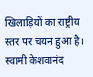खिलाड़ियों का राष्ट्रीय स्तर पर चयन हुआ है।
स्वामी केशवानंद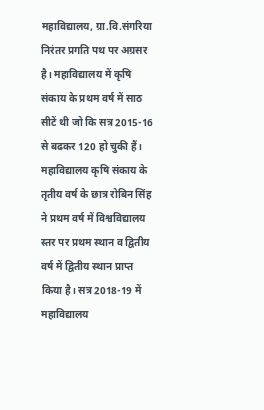महाविद्यालय, ग्रा.वि.संगरिया निरंतर प्रगति पथ पर अग्रसर है। महाविद्यालय में कृषि संकाय के प्रथम वर्ष में साठ सीटें थी जो कि सत्र 2015-16 से बढकर 120 हो चुकी हैं। महाविद्यालय कृषि संकाय के तृतीय वर्ष के छात्र रोबिन सिंह ने प्रथम वर्ष में विश्वविद्यालय स्तर पर प्रथम स्थान व द्वितीय वर्ष में द्वितीय स्थान प्राप्त किया है। सत्र 2018-19 में महाविद्यालय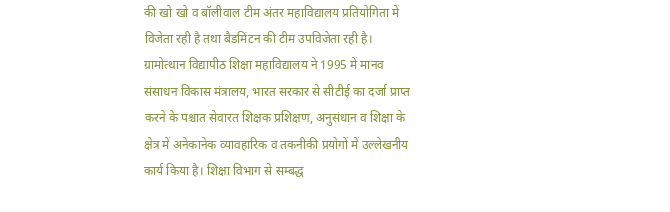की खो खो व बॉलीवाल टीम अंतर महाविद्यालय प्रतियोगिता में विजेता रही है तथा बैडमिंटन की टीम उपविजेता रही है।
ग्रामोत्थान विद्यापीठ शिक्षा महाविद्यालय ने 1995 में मानव संसाधन विकास मंत्रालय, भारत सरकार से सीटीई का दर्जा प्राप्त करने के पश्चात सेवारत शिक्षक प्रशिक्षण, अनुसंधान व शिक्षा के क्षेत्र में अनेकानेक व्यावहारिक व तकनीकी प्रयोगों में उल्लेखनीय कार्य किया है। शिक्षा विभाग से सम्बद्ध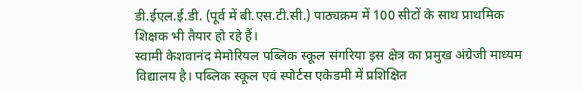डी.ईएल.ई.डी. (पूर्व में बी.एस.टी.सी.) पाठ्यक्रम में 100 सीटों के साथ प्राथमिक शिक्षक भी तैयार हो रहे हैं।
स्वामी केशवानंद मेमोरियल पब्लिक स्कूल संगरिया इस क्षेत्र का प्रमुख अंग्रेजी माध्यम विद्यालय है। पब्लिक स्कूल एवं स्पोर्टस एकेडमी में प्रशिक्षित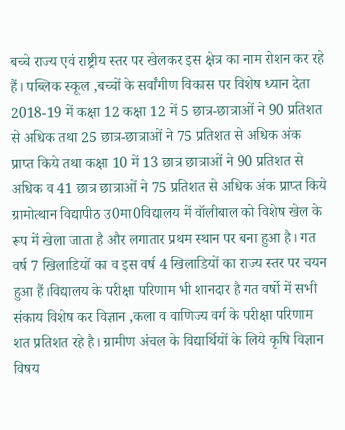बच्चे राज्य एवं राष्ट्रीय स्तर पर खेलकर इस क्षेत्र का नाम रोशन कर रहे हैं। पब्लिक स्कूल ,बच्चों के सर्वांगीण विकास पर विशेष ध्यान देता 2018-19 में कक्षा 12 कक्षा 12 में 5 छात्र-छात्राओं ने 90 प्रतिशत से अधिक तथा 25 छात्र-छात्राओं ने 75 प्रतिशत से अधिक अंक प्राप्त किये तथा कक्षा 10 में 13 छात्र छात्राओं ने 90 प्रतिशत से अधिक व 41 छात्र छात्राओं ने 75 प्रतिशत से अधिक अंक प्राप्त किये
ग्रामोत्थान विद्यापीठ उ0मा0विद्यालय में वॉलीबाल को विशेष खेल के रूप में खेला जाता है और लगातार प्रथम स्थान पर बना हुआ है। गत वर्ष 7 खिलाडियों का व इस वर्ष 4 खिलाडियों का राज्य स्तर पर चयन हुआ हैं।विद्यालय के परीक्षा परिणाम भी शानदार है गत वर्षो में सभी संकाय विशेष कर विज्ञान ,कला व वाणिज्य वर्ग के परीक्षा परिणाम शत प्रतिशत रहे है। ग्रामीण अंचल के विद्यार्थियों के लिये कृषि विज्ञान विषय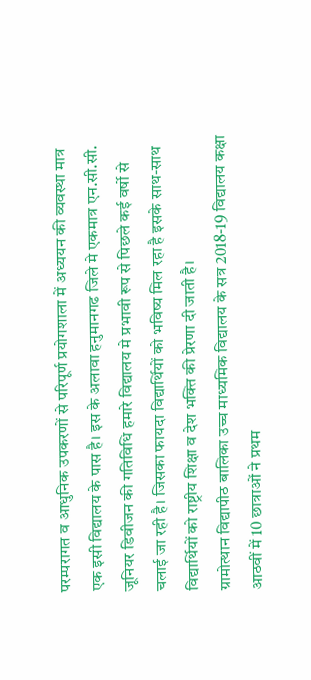परम्परागत व आधुनिक उपकरणों से परिपूर्ण प्रयोगशाला में अध्ययन की व्यवस्था मात्र एक इसी विद्यालय के पास है। इस के अलावा हनुमानगढ जिले मे एकमात्र एन.सी.सी. जूनियर डिवीजन की गतिविधि हमारे विद्यालय मे प्रभावी रूप से पिछले कई वर्षो से चलाई जा रही है। जिसका फायदा विद्यार्थियों को भविष्य मिल रहा है इसके साथ-साथ विद्यार्थियों को राष्ट्रीय शिक्षा व देश भक्ति की प्रेरणा दी जाती है।
ग्रामोत्थान विद्यापीठ बालिका उच्च माध्यमिक विद्यालय के सत्र 2018-19 विद्यालय कक्षा आठवीं में 10 छात्राओं ने प्रथम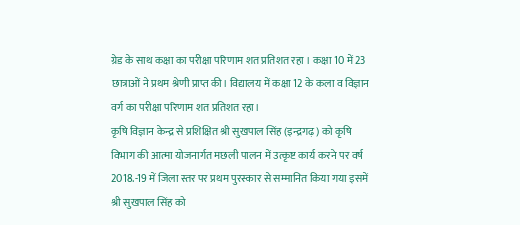ग्रेड के साथ कक्षा का परीक्षा परिणाम शत प्रतिशत रहा । कक्षा 10 में 23 छात्राओं ने प्रथम श्रेणी प्राप्त की। विद्यालय में कक्षा 12 के कला व विज्ञान वर्ग का परीक्षा परिणाम शत प्रतिशत रहा।
कृषि विज्ञान केन्द्र से प्रशिक्षित श्री सुखपाल सिंह (इन्द्रगढ़) को कृषि विभाग की आत्मा योजनार्गत मछली पालन में उत्कृष्ट कार्य करने पर वर्ष 2018.-19 में जिला स्तर पर प्रथम पुरस्कार से सम्मानित किया गया इसमें श्री सुखपाल सिंह को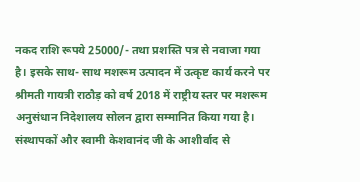नकद राशि रूपये 25000/- तथा प्रशस्ति पत्र से नवाजा गया है। इसके साथ- साथ मशरूम उत्पादन में उत्कृष्ट कार्य करने पर श्रीमती गायत्री राठौड़ को वर्ष 2018 में राष्ट्रीय स्तर पर मशरूम अनुसंधान निदेशालय सोलन द्वारा सम्मानित किया गया है।
संस्थापकों और स्वामी केशवानंद जी के आशीर्वाद से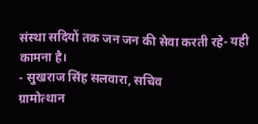संस्था सदियों तक जन जन की सेवा करती रहे- यही कामना है।
- सुखराज सिंह सलवारा, सचिव
ग्रामोत्थान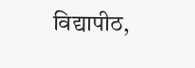विद्यापीठ,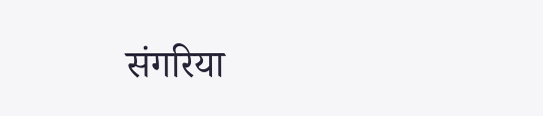संगरिया